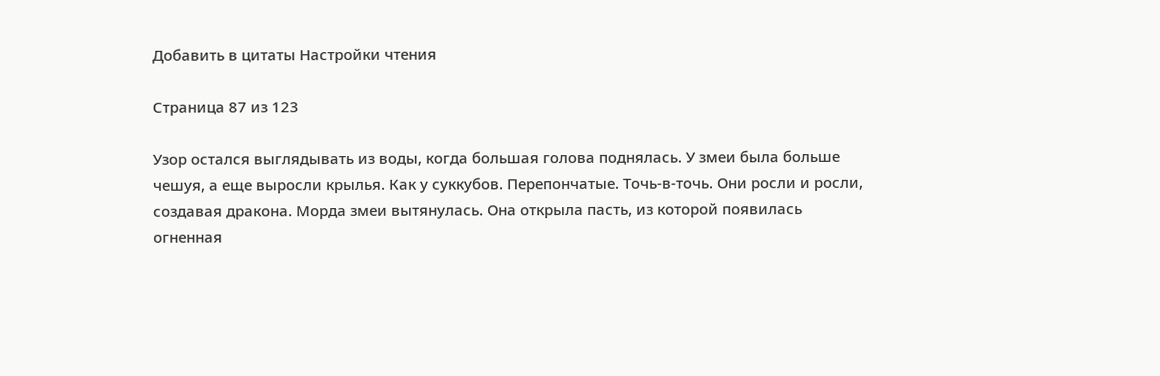Добавить в цитаты Настройки чтения

Страница 87 из 123

Узор остался выглядывать из воды, когда большая голова поднялась. У змеи была больше чешуя, а еще выросли крылья. Как у суккубов. Перепончатые. Точь-в-точь. Они росли и росли, создавая дракона. Морда змеи вытянулась. Она открыла пасть, из которой появилась огненная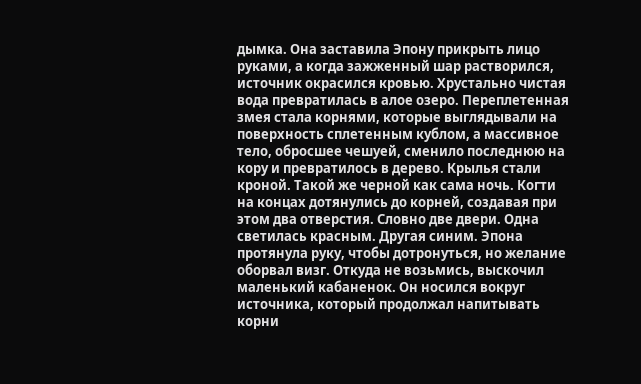дымка. Она заставила Эпону прикрыть лицо руками, а когда зажженный шар растворился, источник окрасился кровью. Хрустально чистая вода превратилась в алое озеро. Переплетенная змея стала корнями, которые выглядывали на поверхность сплетенным кублом, а массивное тело, обросшее чешуей, сменило последнюю на кору и превратилось в дерево. Крылья стали кроной. Такой же черной как сама ночь. Когти на концах дотянулись до корней, создавая при этом два отверстия. Словно две двери. Одна светилась красным. Другая синим. Эпона протянула руку, чтобы дотронуться, но желание оборвал визг. Откуда не возьмись, выскочил маленький кабаненок. Он носился вокруг источника, который продолжал напитывать корни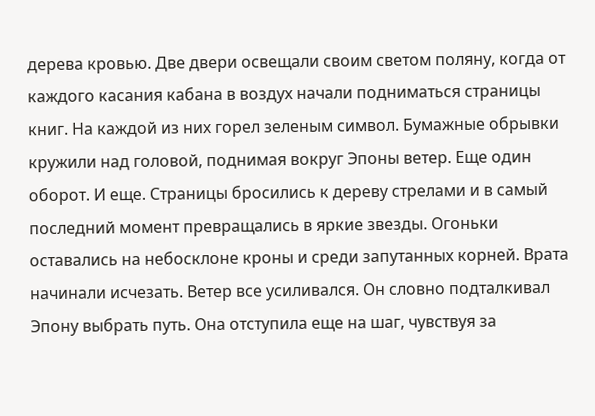дерева кровью. Две двери освещали своим светом поляну, когда от каждого касания кабана в воздух начали подниматься страницы книг. На каждой из них горел зеленым символ. Бумажные обрывки кружили над головой, поднимая вокруг Эпоны ветер. Еще один оборот. И еще. Страницы бросились к дереву стрелами и в самый последний момент превращались в яркие звезды. Огоньки оставались на небосклоне кроны и среди запутанных корней. Врата начинали исчезать. Ветер все усиливался. Он словно подталкивал Эпону выбрать путь. Она отступила еще на шаг, чувствуя за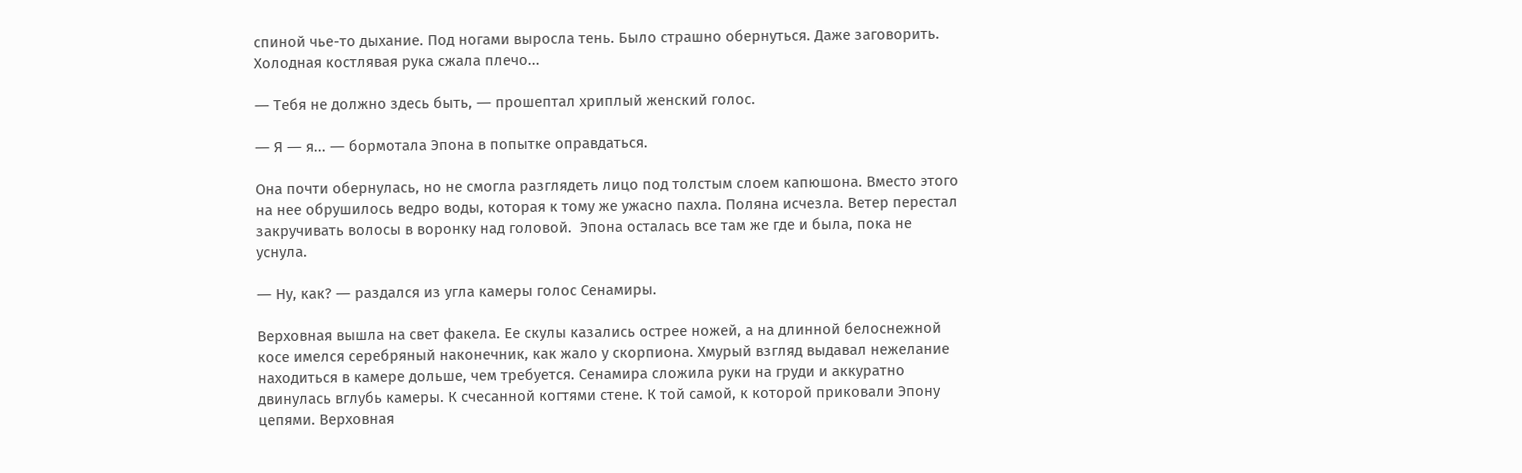спиной чье-то дыхание. Под ногами выросла тень. Было страшно обернуться. Даже заговорить. Холодная костлявая рука сжала плечо...

― Тебя не должно здесь быть, ― прошептал хриплый женский голос.

― Я ― я... ― бормотала Эпона в попытке оправдаться.

Она почти обернулась, но не смогла разглядеть лицо под толстым слоем капюшона. Вместо этого на нее обрушилось ведро воды, которая к тому же ужасно пахла. Поляна исчезла. Ветер перестал закручивать волосы в воронку над головой.  Эпона осталась все там же где и была, пока не уснула.

― Ну, как? ― раздался из угла камеры голос Сенамиры.

Верховная вышла на свет факела. Ее скулы казались острее ножей, а на длинной белоснежной косе имелся серебряный наконечник, как жало у скорпиона. Хмурый взгляд выдавал нежелание находиться в камере дольше, чем требуется. Сенамира сложила руки на груди и аккуратно двинулась вглубь камеры. К счесанной когтями стене. К той самой, к которой приковали Эпону цепями. Верховная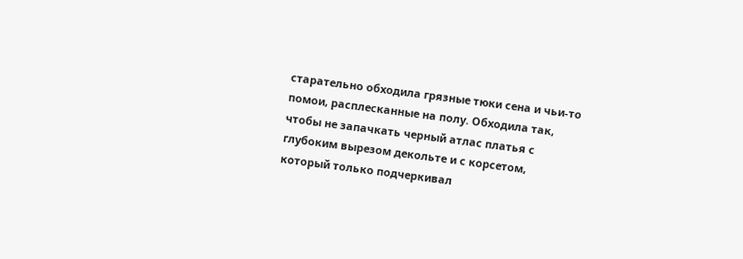старательно обходила грязные тюки сена и чьи-то помои, расплесканные на полу. Обходила так, чтобы не запачкать черный атлас платья с глубоким вырезом декольте и с корсетом, который только подчеркивал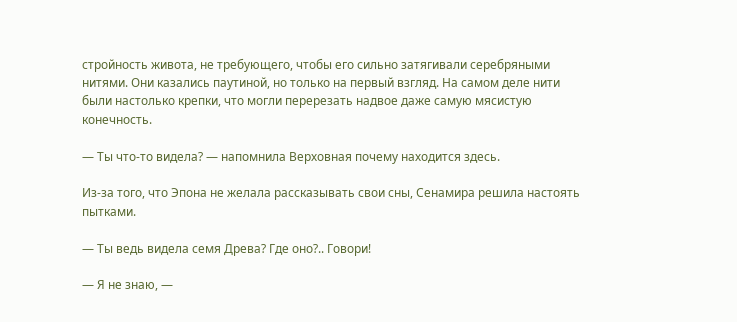стройность живота, не требующего, чтобы его сильно затягивали серебряными нитями. Они казались паутиной, но только на первый взгляд. На самом деле нити были настолько крепки, что могли перерезать надвое даже самую мясистую конечность.

― Ты что-то видела? ― напомнила Верховная почему находится здесь.

Из-за того, что Эпона не желала рассказывать свои сны, Сенамира решила настоять пытками.

― Ты ведь видела семя Древа? Где оно?.. Говори!

― Я не знаю, ―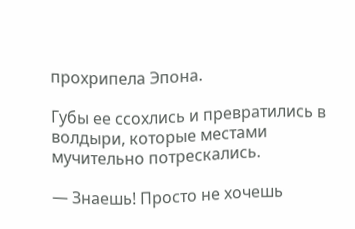прохрипела Эпона.

Губы ее ссохлись и превратились в волдыри, которые местами мучительно потрескались.

― Знаешь! Просто не хочешь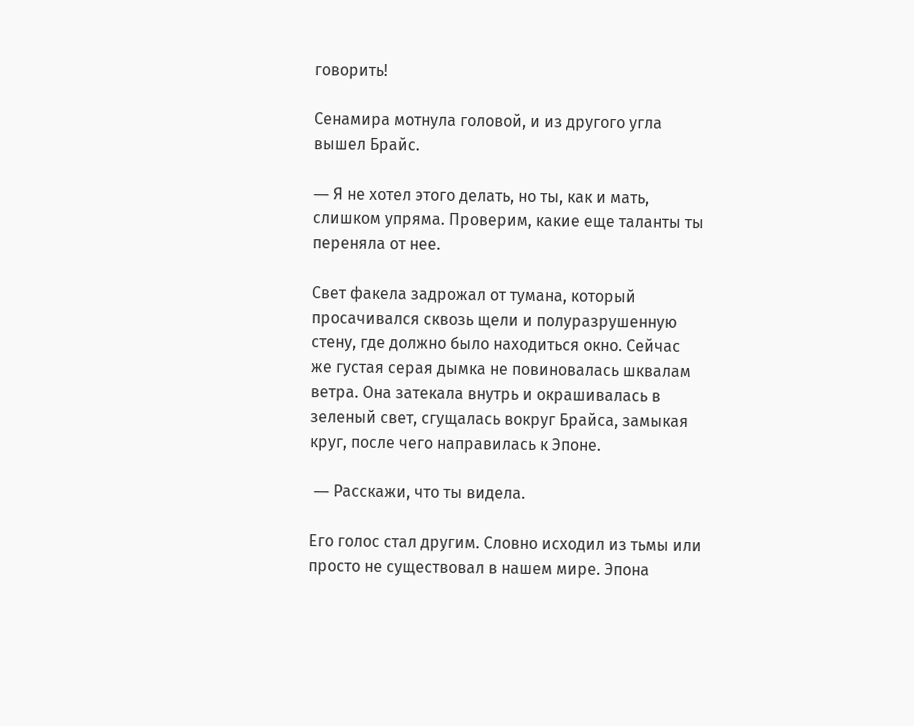говорить!

Сенамира мотнула головой, и из другого угла вышел Брайс.

― Я не хотел этого делать, но ты, как и мать, слишком упряма. Проверим, какие еще таланты ты переняла от нее.

Свет факела задрожал от тумана, который просачивался сквозь щели и полуразрушенную стену, где должно было находиться окно. Сейчас же густая серая дымка не повиновалась шквалам ветра. Она затекала внутрь и окрашивалась в зеленый свет, сгущалась вокруг Брайса, замыкая круг, после чего направилась к Эпоне.

 ― Расскажи, что ты видела.

Его голос стал другим. Словно исходил из тьмы или просто не существовал в нашем мире. Эпона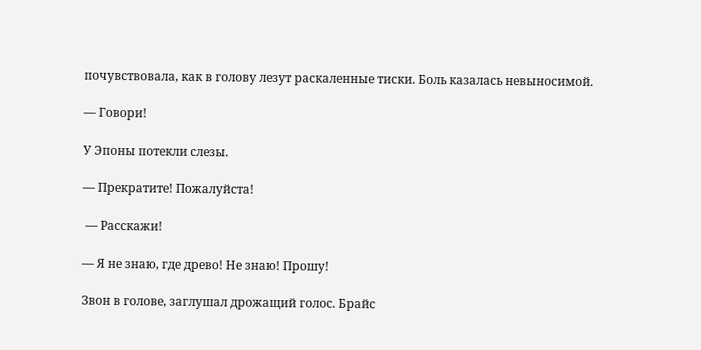почувствовала, как в голову лезут раскаленные тиски. Боль казалась невыносимой.

― Говори!

У Эпоны потекли слезы.

― Прекратите! Пожалуйста!

 ― Расскажи!

― Я не знаю, где древо! Не знаю! Прошу!

Звон в голове, заглушал дрожащий голос. Брайс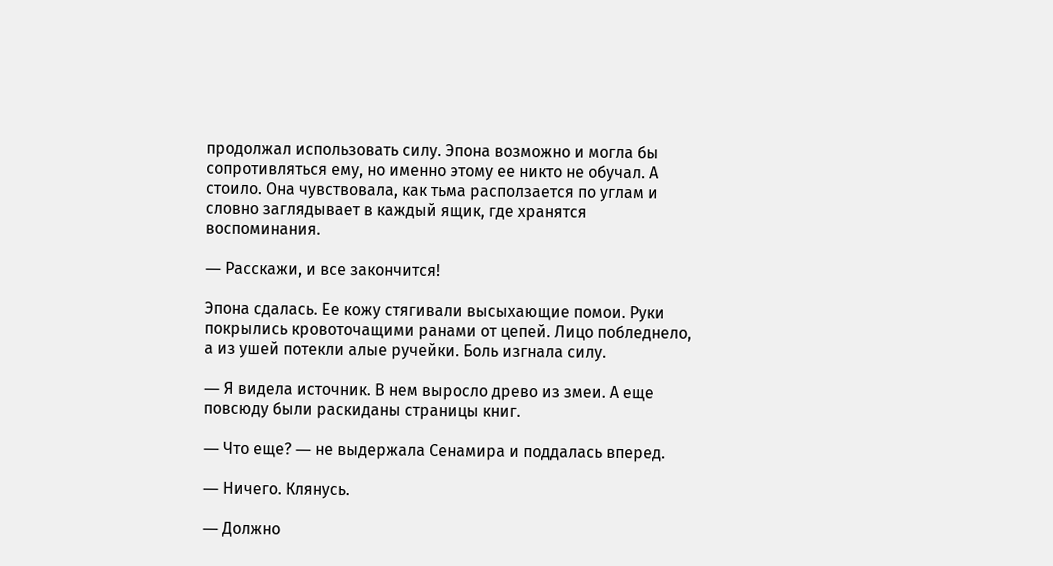продолжал использовать силу. Эпона возможно и могла бы сопротивляться ему, но именно этому ее никто не обучал. А стоило. Она чувствовала, как тьма расползается по углам и словно заглядывает в каждый ящик, где хранятся воспоминания.

― Расскажи, и все закончится!

Эпона сдалась. Ее кожу стягивали высыхающие помои. Руки покрылись кровоточащими ранами от цепей. Лицо побледнело, а из ушей потекли алые ручейки. Боль изгнала силу.

― Я видела источник. В нем выросло древо из змеи. А еще повсюду были раскиданы страницы книг.

― Что еще? ― не выдержала Сенамира и поддалась вперед.

― Ничего. Клянусь.

― Должно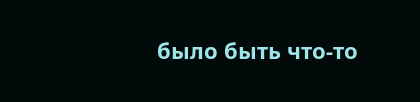было быть что-то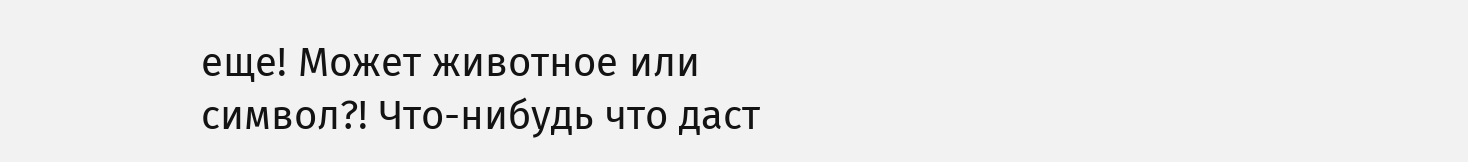еще! Может животное или символ?! Что-нибудь что даст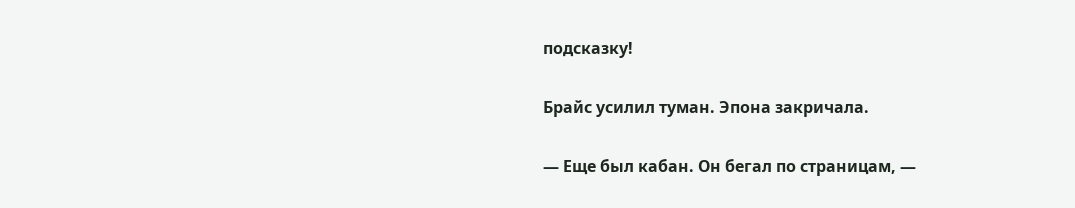подсказку!

Брайс усилил туман. Эпона закричала.

― Еще был кабан. Он бегал по страницам, ―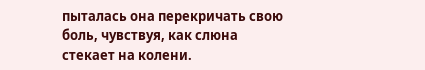пыталась она перекричать свою боль, чувствуя, как слюна стекает на колени.